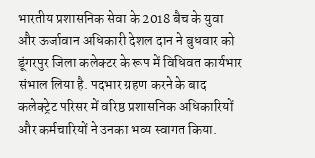भारतीय प्रशासनिक सेवा के 2018 बैच के युवा और ऊर्जावान अधिकारी देशल दान ने बुधवार को डूंगरपुर जिला कलेक्टर के रूप में विधिवत कार्यभार संभाल लिया है. पदभार ग्रहण करने के बाद कलेक्ट्रेट परिसर में वरिष्ठ प्रशासनिक अधिकारियों और कर्मचारियों ने उनका भव्य स्वागत किया.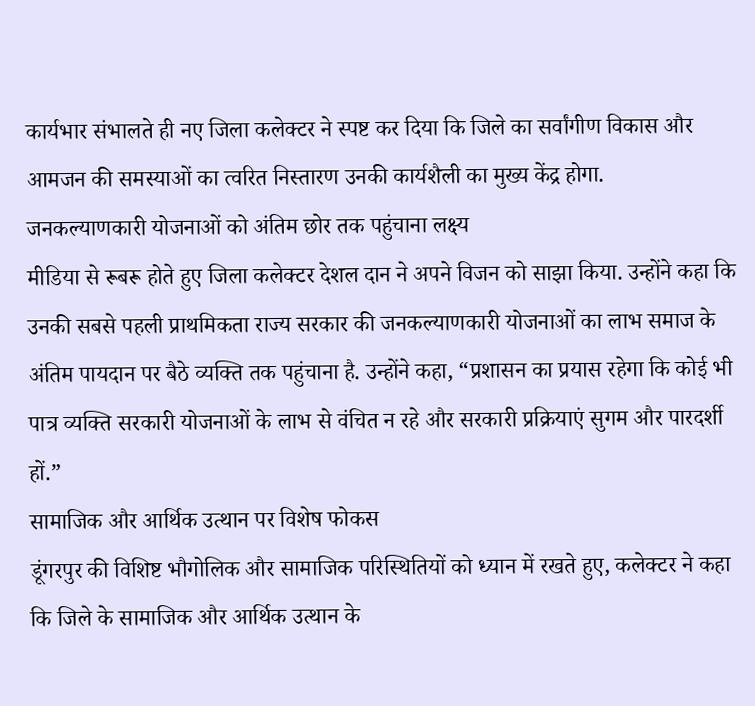कार्यभार संभालते ही नए जिला कलेक्टर ने स्पष्ट कर दिया कि जिले का सर्वांगीण विकास और आमजन की समस्याओं का त्वरित निस्तारण उनकी कार्यशैली का मुख्य केंद्र होगा.
जनकल्याणकारी योजनाओं को अंतिम छोर तक पहुंचाना लक्ष्य
मीडिया से रूबरू होते हुए जिला कलेक्टर देशल दान ने अपने विजन को साझा किया. उन्होंने कहा कि उनकी सबसे पहली प्राथमिकता राज्य सरकार की जनकल्याणकारी योजनाओं का लाभ समाज के अंतिम पायदान पर बैठे व्यक्ति तक पहुंचाना है. उन्होंने कहा, “प्रशासन का प्रयास रहेगा कि कोई भी पात्र व्यक्ति सरकारी योजनाओं के लाभ से वंचित न रहे और सरकारी प्रक्रियाएं सुगम और पारदर्शी हों.”
सामाजिक और आर्थिक उत्थान पर विशेष फोकस
डूंगरपुर की विशिष्ट भौगोलिक और सामाजिक परिस्थितियों को ध्यान में रखते हुए, कलेक्टर ने कहा कि जिले के सामाजिक और आर्थिक उत्थान के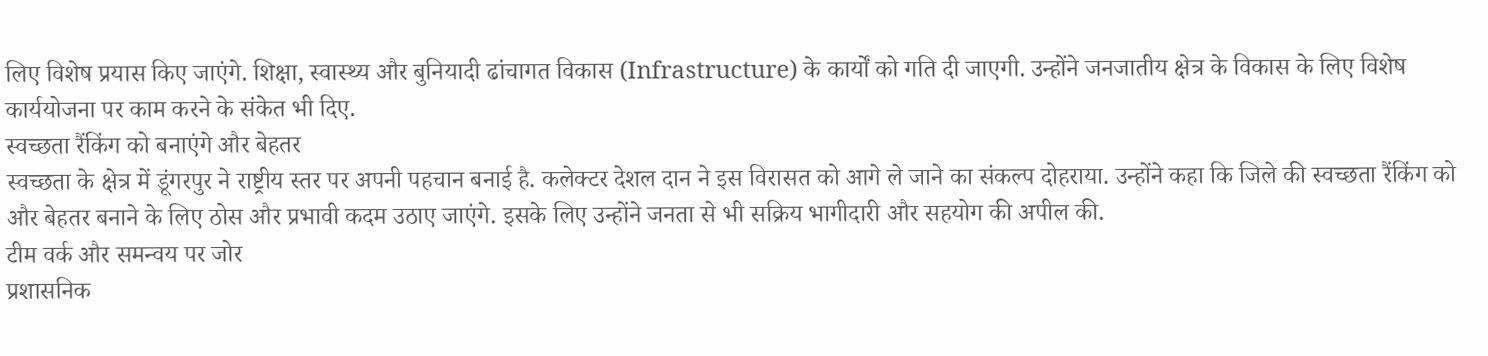लिए विशेष प्रयास किए जाएंगे. शिक्षा, स्वास्थ्य और बुनियादी ढांचागत विकास (Infrastructure) के कार्यों को गति दी जाएगी. उन्होंने जनजातीय क्षेत्र के विकास के लिए विशेष कार्ययोजना पर काम करने के संकेत भी दिए.
स्वच्छता रैंकिंग को बनाएंगे और बेहतर
स्वच्छता के क्षेत्र में डूंगरपुर ने राष्ट्रीय स्तर पर अपनी पहचान बनाई है. कलेक्टर देशल दान ने इस विरासत को आगे ले जाने का संकल्प दोहराया. उन्होंने कहा कि जिले की स्वच्छता रैंकिंग को और बेहतर बनाने के लिए ठोस और प्रभावी कदम उठाए जाएंगे. इसके लिए उन्होंने जनता से भी सक्रिय भागीदारी और सहयोग की अपील की.
टीम वर्क और समन्वय पर जोर
प्रशासनिक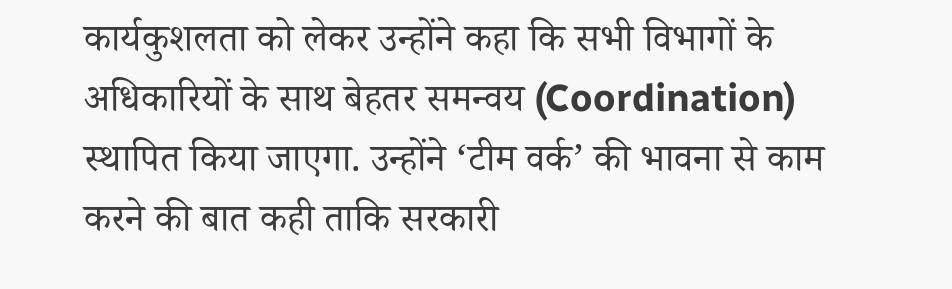कार्यकुशलता को लेकर उन्होंने कहा कि सभी विभागों के अधिकारियों के साथ बेहतर समन्वय (Coordination) स्थापित किया जाएगा. उन्होंने ‘टीम वर्क’ की भावना से काम करने की बात कही ताकि सरकारी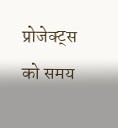प्रोजेक्ट्स को समय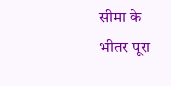सीमा के भीतर पूरा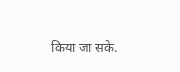किया जा सके.